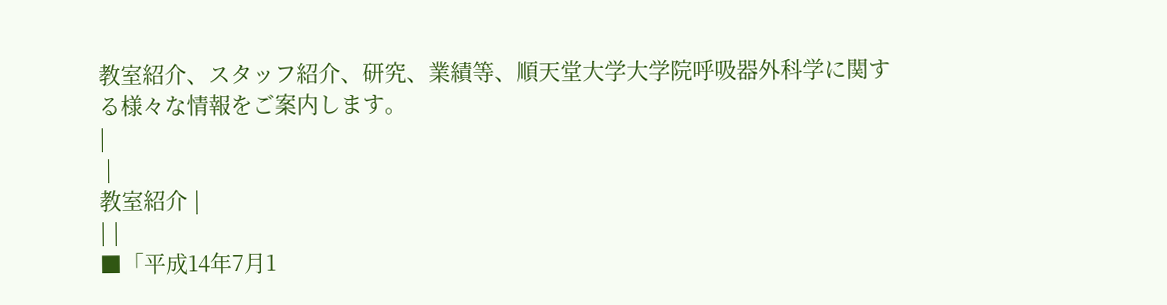教室紹介、スタッフ紹介、研究、業績等、順天堂大学大学院呼吸器外科学に関する様々な情報をご案内します。
|
 |
教室紹介 |
| |
■「平成14年7月1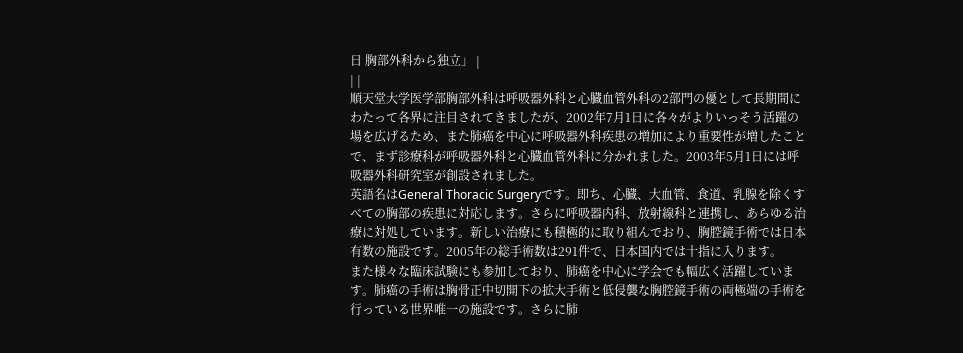日 胸部外科から独立」 |
| |
順天堂大学医学部胸部外科は呼吸器外科と心臓血管外科の2部門の優として長期間にわたって各界に注目されてきましたが、2002年7月1日に各々がよりいっそう活躍の場を広げるため、また肺癌を中心に呼吸器外科疾患の増加により重要性が増したことで、まず診療科が呼吸器外科と心臓血管外科に分かれました。2003年5月1日には呼吸器外科研究室が創設されました。
英語名はGeneral Thoracic Surgeryです。即ち、心臓、大血管、食道、乳腺を除くすべての胸部の疾患に対応します。さらに呼吸器内科、放射線科と連携し、あらゆる治療に対処しています。新しい治療にも積極的に取り組んでおり、胸腔鏡手術では日本有数の施設です。2005年の総手術数は291件で、日本国内では十指に入ります。
また様々な臨床試験にも参加しており、肺癌を中心に学会でも幅広く活躍しています。肺癌の手術は胸骨正中切開下の拡大手術と低侵襲な胸腔鏡手術の両極端の手術を行っている世界唯一の施設です。さらに肺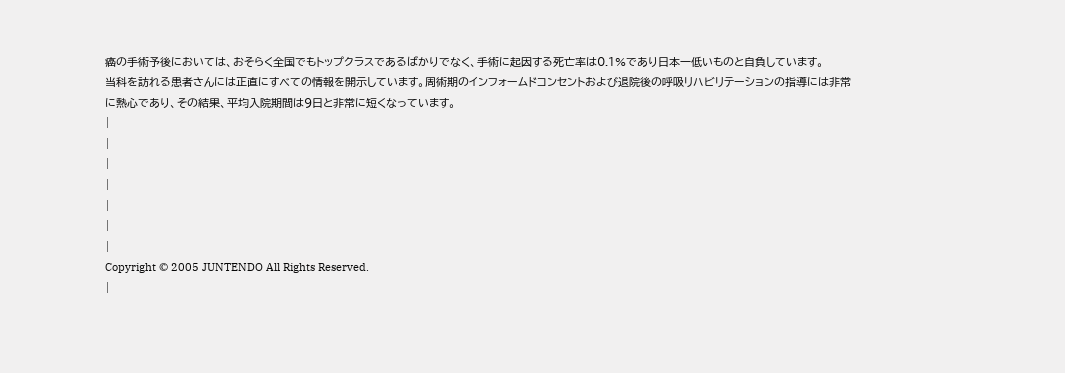癌の手術予後においては、おそらく全国でもトップクラスであるばかりでなく、手術に起因する死亡率は0.1%であり日本一低いものと自負しています。
当科を訪れる患者さんには正直にすべての情報を開示しています。周術期のインフォームドコンセントおよび退院後の呼吸リハビリテーションの指導には非常に熱心であり、その結果、平均入院期間は9日と非常に短くなっています。
|
|
|
|
|
|
|
Copyright © 2005 JUNTENDO All Rights Reserved.
|